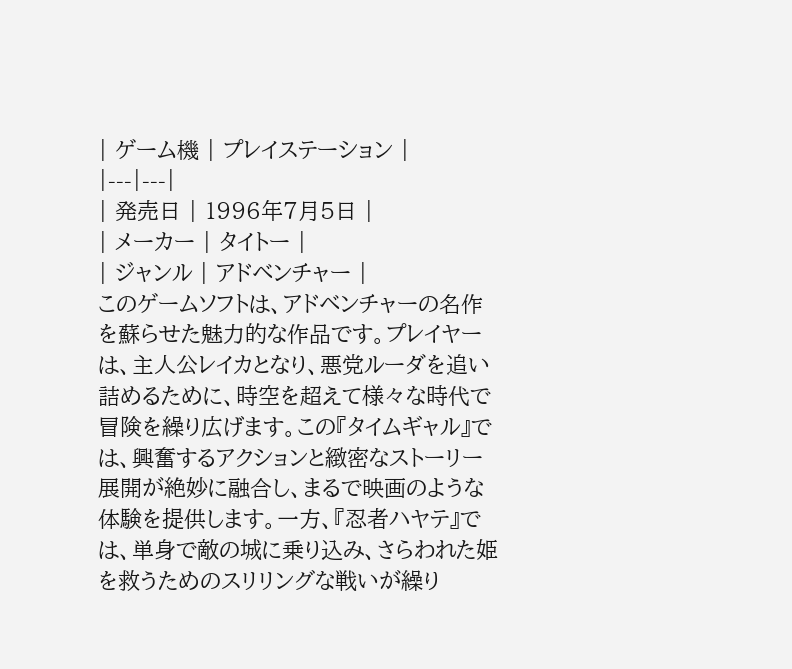| ゲーム機 | プレイステーション |
|---|---|
| 発売日 | 1996年7月5日 |
| メーカー | タイトー |
| ジャンル | アドベンチャー |
このゲームソフトは、アドベンチャーの名作を蘇らせた魅力的な作品です。プレイヤーは、主人公レイカとなり、悪党ルーダを追い詰めるために、時空を超えて様々な時代で冒険を繰り広げます。この『タイムギャル』では、興奮するアクションと緻密なストーリー展開が絶妙に融合し、まるで映画のような体験を提供します。一方、『忍者ハヤテ』では、単身で敵の城に乗り込み、さらわれた姫を救うためのスリリングな戦いが繰り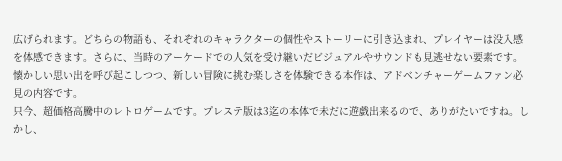広げられます。どちらの物語も、それぞれのキャラクターの個性やストーリーに引き込まれ、プレイヤーは没入感を体感できます。さらに、当時のアーケードでの人気を受け継いだビジュアルやサウンドも見逃せない要素です。懐かしい思い出を呼び起こしつつ、新しい冒険に挑む楽しさを体験できる本作は、アドベンチャーゲームファン必見の内容です。
只今、超価格高騰中のレトロゲームです。プレステ版は3迄の本体で未だに遊戯出来るので、ありがたいですね。しかし、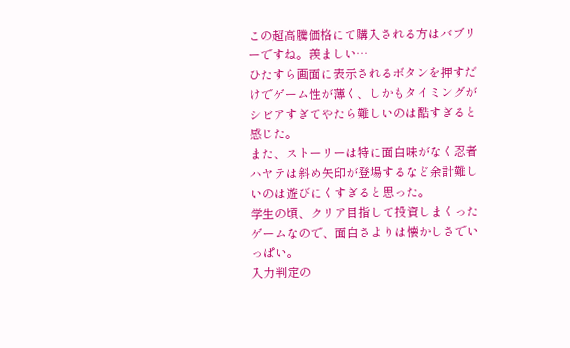この超高騰価格にて購入される方はバブリーですね。羨ましい…
ひたすら画面に表示されるボタンを押すだけでゲーム性が薄く、しかもタイミングがシビアすぎてやたら難しいのは酷すぎると感じた。
また、ストーリーは特に面白味がなく忍者ハヤテは斜め矢印が登場するなど余計難しいのは遊びにくすぎると思った。
学生の頃、クリア目指して投資しまくったゲームなので、面白さよりは懐かしさでいっぱい。
入力判定の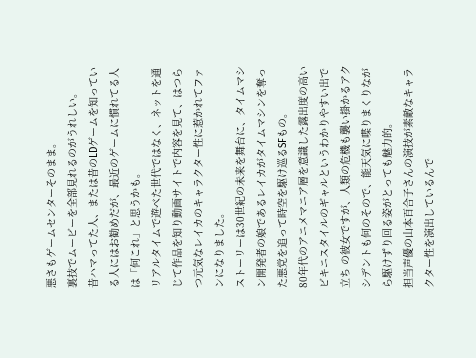悪さもゲームセンターそのまま。
裏技でムービーを全部見れるのがうれしい。
昔ハマってた人、または昔のLDゲームを知っている人にはお勧めだが、最近のゲームに慣れてる人は「何これ」と思うかも。
リアルタイムで遊べた世代ではなく、ネットを通じて作品を知り動画サイトで内容を見て、はつらつ元気なレイカのキャラクター性に惹かれてファンになりました。
ストーリーは30世紀の未来を舞台に、タイムマシン開発者の娘であるレイカがタイムマシンを奪った悪党を追って時空を駆け巡るSFもの。
80年代のアニメマニア層を意識した露出度の高いビキニスタイルのギャルというわかりやすい出で立ち の彼女ですが、人類の危機も襲い掛かるアクシデントも何のそので、能天気に喋りまくりながら駆けずり回る姿がとっても魅力的。
担当声優の山本百合子さんの演技が素敵なキャラクター性を演出しているんで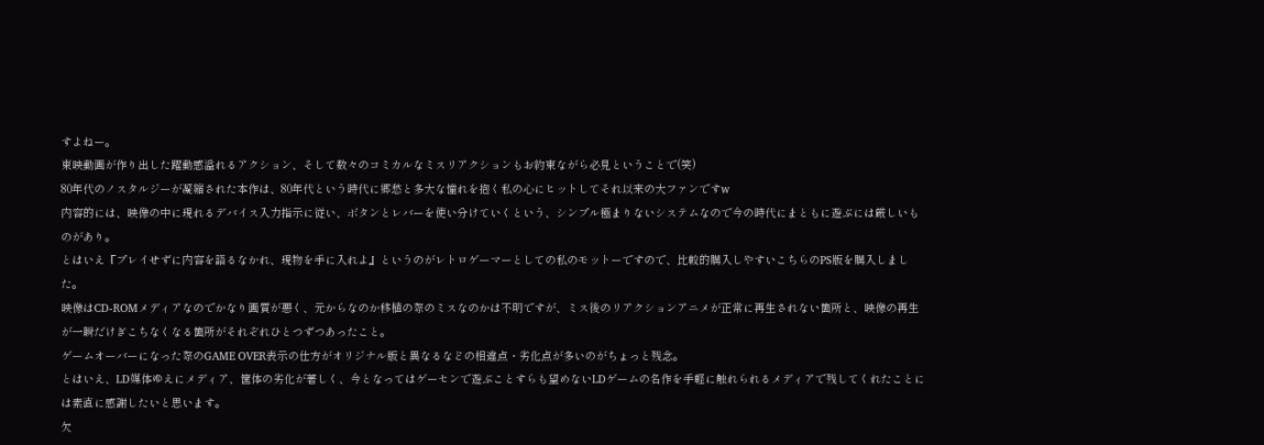すよねー。
東映動画が作り出した躍動感溢れるアクション、そして数々のコミカルなミスリアクションもお約束ながら必見ということで(笑)
80年代のノスタルジーが凝縮された本作は、80年代という時代に郷愁と多大な憧れを抱く私の心にヒットしてそれ以来の大ファンですw
内容的には、映像の中に現れるデバイス入力指示に従い、ボタンとレバーを使い分けていくという、シンプル極まりないシステムなので今の時代にまともに遊ぶには厳しいものがあり。
とはいえ『プレイせずに内容を語るなかれ、現物を手に入れよ』というのがレトロゲーマーとしての私のモットーですので、比較的購入しやすいこちらのPS版を購入しました。
映像はCD-ROMメディアなのでかなり画質が悪く、元からなのか移植の際のミスなのかは不明ですが、ミス後のリアクションアニメが正常に再生されない箇所と、映像の再生が一瞬だけぎこちなくなる箇所がそれぞれひとつずつあったこと。
ゲームオーバーになった際のGAME OVER表示の仕方がオリジナル版と異なるなどの相違点・劣化点が多いのがちょっと残念。
とはいえ、LD媒体ゆえにメディア、筐体の劣化が著しく、今となってはゲーセンで遊ぶことすらも望めないLDゲームの名作を手軽に触れられるメディアで残してくれたことには素直に感謝したいと思います。
欠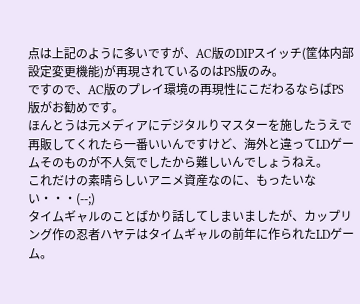点は上記のように多いですが、AC版のDIPスイッチ(筐体内部設定変更機能)が再現されているのはPS版のみ。
ですので、AC版のプレイ環境の再現性にこだわるならばPS版がお勧めです。
ほんとうは元メディアにデジタルりマスターを施したうえで再販してくれたら一番いいんですけど、海外と違ってLDゲームそのものが不人気でしたから難しいんでしょうねえ。
これだけの素晴らしいアニメ資産なのに、もったいない・・・(--;)
タイムギャルのことばかり話してしまいましたが、カップリング作の忍者ハヤテはタイムギャルの前年に作られたLDゲーム。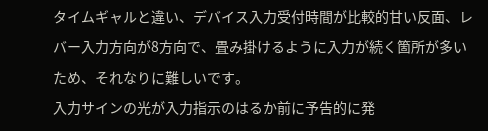タイムギャルと違い、デバイス入力受付時間が比較的甘い反面、レバー入力方向が8方向で、畳み掛けるように入力が続く箇所が多いため、それなりに難しいです。
入力サインの光が入力指示のはるか前に予告的に発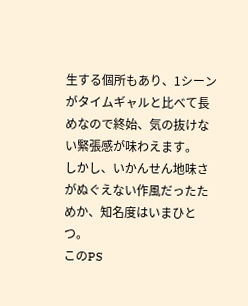生する個所もあり、1シーンがタイムギャルと比べて長めなので終始、気の抜けない緊張感が味わえます。
しかし、いかんせん地味さがぬぐえない作風だったためか、知名度はいまひとつ。
このPS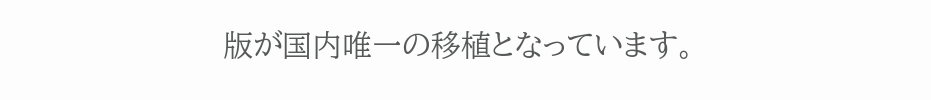版が国内唯一の移植となっています。